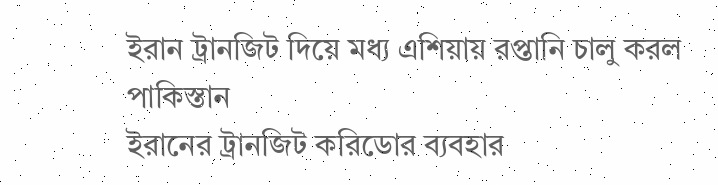ইরান ট্রানজিট দিয়ে মধ্য এশিয়ায় রপ্তানি চালু করল পাকিস্তান
ইরানের ট্রানজিট করিডোর ব্যবহার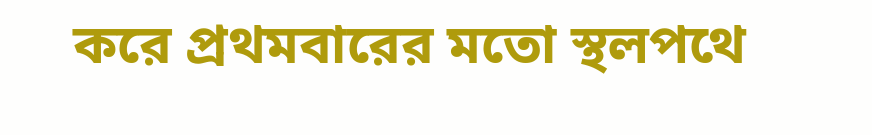করে প্রথমবারের মতো স্থলপথে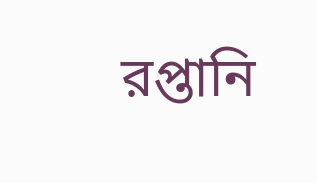রপ্তানি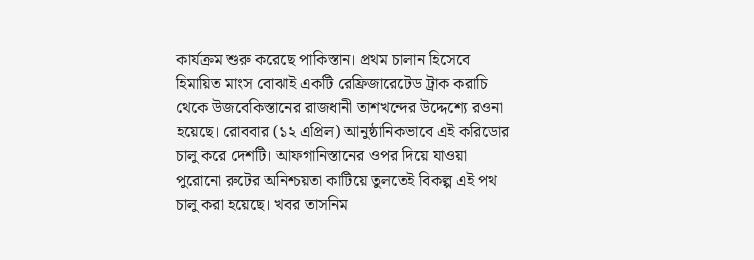কার্যক্রম শুরু করেছে পাকিস্তান। প্রথম চালান হিসেবে হিমায়িত মাংস বোঝাই একটি রেফ্রিজারেটেড ট্রাক করাচি থেকে উজবেকিস্তানের রাজধানী তাশখন্দের উদ্দেশ্যে রওনা হয়েছে। রোববার (১২ এপ্রিল) আনুষ্ঠানিকভাবে এই করিডোর চালু করে দেশটি। আফগানিস্তানের ওপর দিয়ে যাওয়া পুরোনো রুটের অনিশ্চয়তা কাটিয়ে তুলতেই বিকল্প এই পথ চালু করা হয়েছে। খবর তাসনিম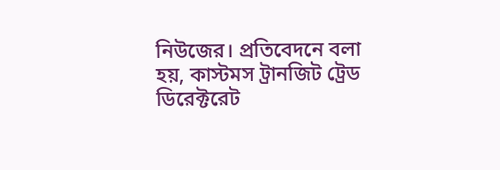নিউজের। প্রতিবেদনে বলা হয়, কাস্টমস ট্রানজিট ট্রেড ডিরেক্টরেট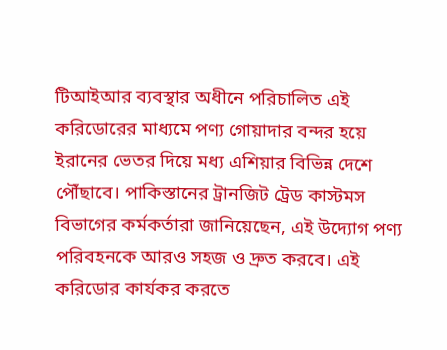টিআইআর ব্যবস্থার অধীনে পরিচালিত এই করিডোরের মাধ্যমে পণ্য গোয়াদার বন্দর হয়ে ইরানের ভেতর দিয়ে মধ্য এশিয়ার বিভিন্ন দেশে পৌঁছাবে। পাকিস্তানের ট্রানজিট ট্রেড কাস্টমস বিভাগের কর্মকর্তারা জানিয়েছেন, এই উদ্যোগ পণ্য পরিবহনকে আরও সহজ ও দ্রুত করবে। এই করিডোর কার্যকর করতে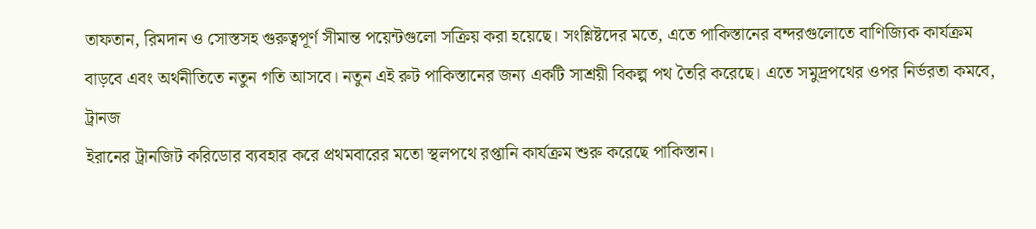তাফতান, রিমদান ও সোস্তসহ গুরুত্বপূর্ণ সীমান্ত পয়েন্টগুলো সক্রিয় করা হয়েছে। সংশ্লিষ্টদের মতে, এতে পাকিস্তানের বন্দরগুলোতে বাণিজ্যিক কার্যক্রম বাড়বে এবং অর্থনীতিতে নতুন গতি আসবে। নতুন এই রুট পাকিস্তানের জন্য একটি সাশ্রয়ী বিকল্প পথ তৈরি করেছে। এতে সমুদ্রপথের ওপর নির্ভরতা কমবে, ট্রানজ
ইরানের ট্রানজিট করিডোর ব্যবহার করে প্রথমবারের মতো স্থলপথে রপ্তানি কার্যক্রম শুরু করেছে পাকিস্তান।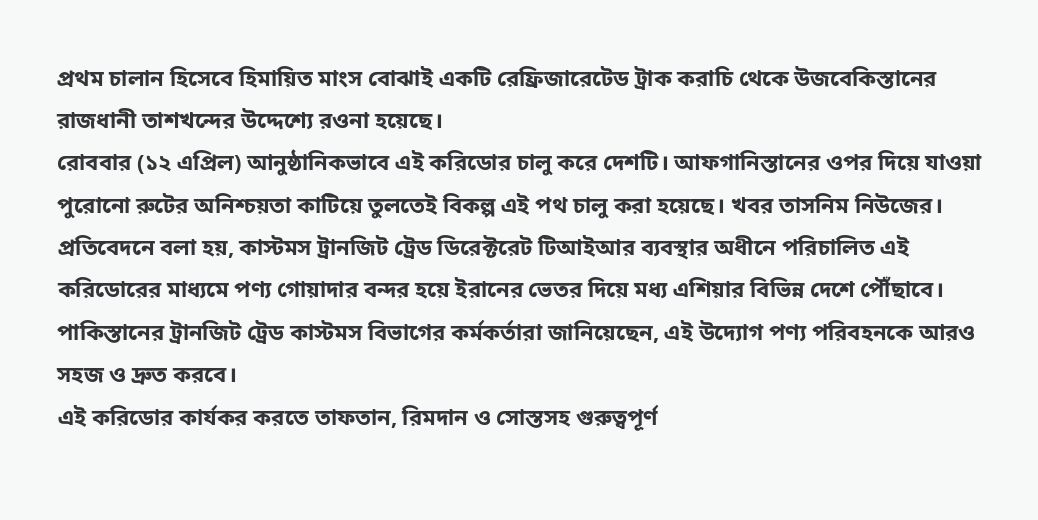প্রথম চালান হিসেবে হিমায়িত মাংস বোঝাই একটি রেফ্রিজারেটেড ট্রাক করাচি থেকে উজবেকিস্তানের রাজধানী তাশখন্দের উদ্দেশ্যে রওনা হয়েছে।
রোববার (১২ এপ্রিল) আনুষ্ঠানিকভাবে এই করিডোর চালু করে দেশটি। আফগানিস্তানের ওপর দিয়ে যাওয়া পুরোনো রুটের অনিশ্চয়তা কাটিয়ে তুলতেই বিকল্প এই পথ চালু করা হয়েছে। খবর তাসনিম নিউজের।
প্রতিবেদনে বলা হয়, কাস্টমস ট্রানজিট ট্রেড ডিরেক্টরেট টিআইআর ব্যবস্থার অধীনে পরিচালিত এই করিডোরের মাধ্যমে পণ্য গোয়াদার বন্দর হয়ে ইরানের ভেতর দিয়ে মধ্য এশিয়ার বিভিন্ন দেশে পৌঁছাবে। পাকিস্তানের ট্রানজিট ট্রেড কাস্টমস বিভাগের কর্মকর্তারা জানিয়েছেন, এই উদ্যোগ পণ্য পরিবহনকে আরও সহজ ও দ্রুত করবে।
এই করিডোর কার্যকর করতে তাফতান, রিমদান ও সোস্তসহ গুরুত্বপূর্ণ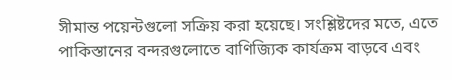সীমান্ত পয়েন্টগুলো সক্রিয় করা হয়েছে। সংশ্লিষ্টদের মতে, এতে পাকিস্তানের বন্দরগুলোতে বাণিজ্যিক কার্যক্রম বাড়বে এবং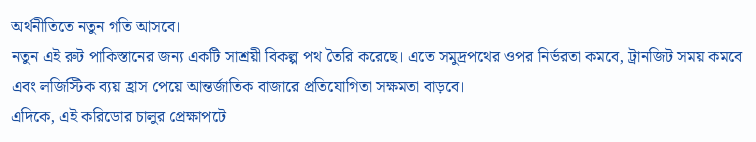অর্থনীতিতে নতুন গতি আসবে।
নতুন এই রুট পাকিস্তানের জন্য একটি সাশ্রয়ী বিকল্প পথ তৈরি করেছে। এতে সমুদ্রপথের ওপর নির্ভরতা কমবে, ট্রানজিট সময় কমবে এবং লজিস্টিক ব্যয় হ্রাস পেয়ে আন্তর্জাতিক বাজারে প্রতিযোগিতা সক্ষমতা বাড়বে।
এদিকে, এই করিডোর চালুর প্রেক্ষাপটে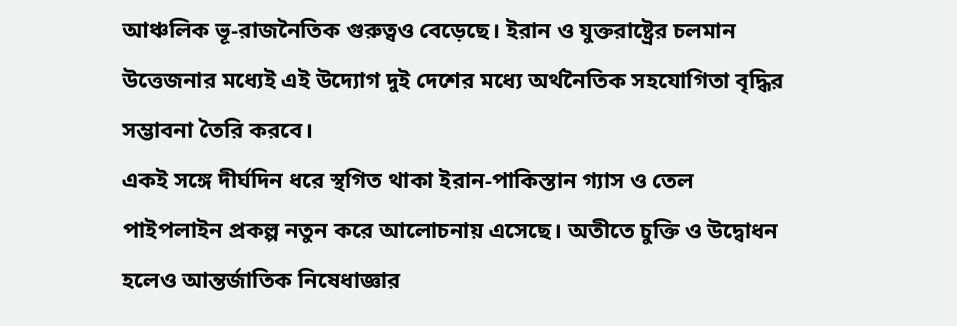আঞ্চলিক ভূ-রাজনৈতিক গুরুত্বও বেড়েছে। ইরান ও যুক্তরাষ্ট্রের চলমান উত্তেজনার মধ্যেই এই উদ্যোগ দুই দেশের মধ্যে অর্থনৈতিক সহযোগিতা বৃদ্ধির সম্ভাবনা তৈরি করবে।
একই সঙ্গে দীর্ঘদিন ধরে স্থগিত থাকা ইরান-পাকিস্তান গ্যাস ও তেল পাইপলাইন প্রকল্প নতুন করে আলোচনায় এসেছে। অতীতে চুক্তি ও উদ্বোধন হলেও আন্তর্জাতিক নিষেধাজ্ঞার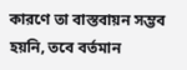কারণে তা বাস্তবায়ন সম্ভব হয়নি, তবে বর্তমান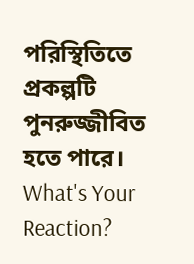পরিস্থিতিতে প্রকল্পটি পুনরুজ্জীবিত হতে পারে।
What's Your Reaction?